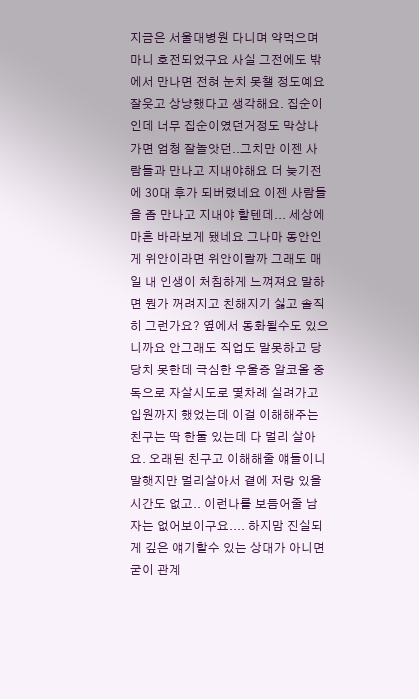지금은 서울대병원 다니며 약먹으며 마니 호전되었구요 사실 그전에도 밖에서 만나면 전혀 눈치 못챌 정도예요 잘웃고 상냥했다고 생각해요. 집순이인데 너무 집순이였던거정도 막상나가면 엄청 잘놀앗던..그치만 이젠 사람들과 만나고 지내야해요 더 늦기전에 30대 후가 되버렸네요 이젠 사람들을 좀 만나고 지내야 할텐데... 세상에 마흔 바라보게 됐네요 그나마 동안인게 위안이라면 위안이랄까 그래도 매일 내 인생이 처침하게 느껴져요 말하면 뭔가 꺼려지고 친해지기 싫고 솔직히 그런가요? 옆에서 동화될수도 있으니까요 안그래도 직업도 말못하고 당당치 못한데 극심한 우울증 알코올 중독으로 자살시도로 몇차례 실려가고 입원까지 했었는데 이걸 이해해주는 친구는 딱 한둘 있는데 다 멀리 살아요. 오래된 친구고 이해해줄 얘들이니 말햇지만 멀리살아서 곁에 저랑 있을시간도 없고.. 이런나를 보듬어줄 남자는 없어보이구요.... 하지맘 진실되게 깊은 얘기할수 있는 상대가 아니면 굳이 관계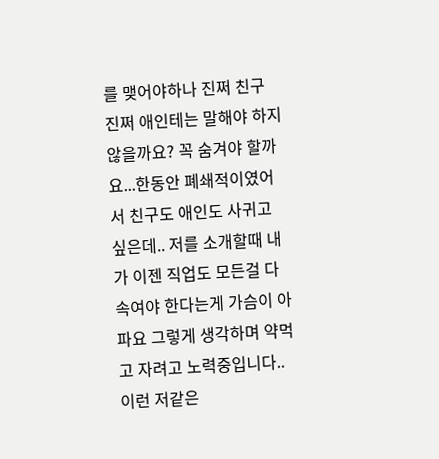를 맺어야하나 진쩌 친구 진쩌 애인테는 말해야 하지않을까요? 꼭 숨겨야 할까요...한동안 폐쇄적이였어서 친구도 애인도 사귀고 싶은데.. 저를 소개할때 내가 이젠 직업도 모든걸 다 속여야 한다는게 가슴이 아파요 그렇게 생각하며 약먹고 자려고 노력중입니다.. 이런 저같은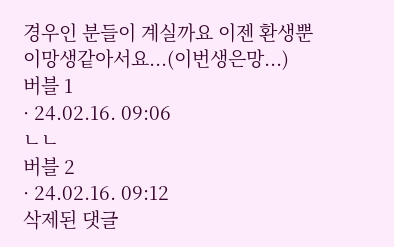경우인 분들이 계실까요 이젠 환생뿐 이망생같아서요...(이번생은망...)
버블 1
· 24.02.16. 09:06
ㄴㄴ
버블 2
· 24.02.16. 09:12
삭제된 댓글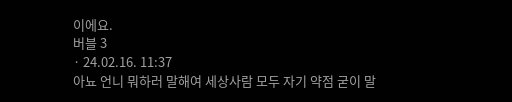이에요.
버블 3
· 24.02.16. 11:37
아뇨 언니 뭐하러 말해여 세상사람 모두 자기 약점 굳이 말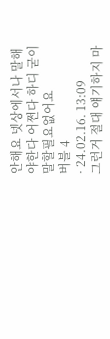안해요 넷상에서나 말해야한다 어쩐다 하디 굳이 말할필요없어요
버블 4
· 24.02.16. 13:09
그런거 절대 얘기하지 마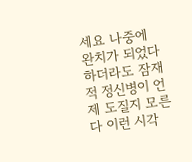세요 나중에 완치가 되었다 하더라도 잠재적 정신병이 언제 도질지 모른다 이런 시각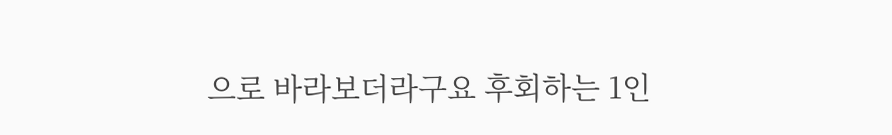으로 바라보더라구요 후회하는 1인